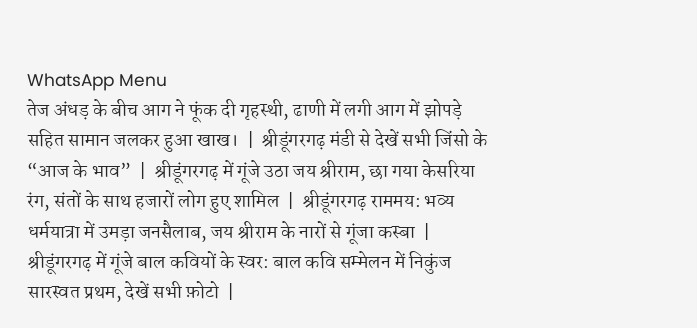WhatsApp Menu
तेज अंधड़ के बीच आग ने फूंक दी गृहस्थी, ढाणी में लगी आग में झोपड़े सहित सामान जलकर हुआ खाख।  |  श्रीडूंगरगढ़ मंडी से देखें सभी जिंसो के “आज के भाव”  |  श्रीडूंगरगढ़ में गूंजे उठा जय श्रीराम, छा गया केसरिया रंग, संतों के साथ हजारों लोग हुए शामिल  |  श्रीडूंगरगढ़ राममय: भव्य धर्मयात्रा में उमड़ा जनसैलाब, जय श्रीराम के नारों से गूंजा कस्बा  |  श्रीडूंगरगढ़ में गूंजे बाल कवियों के स्वर: बाल कवि सम्मेलन में निकुंज सारस्वत प्रथम, देखें सभी फ़ोटो  |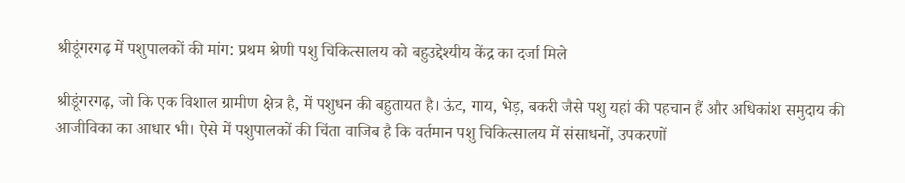श्रीडूंगरगढ़ में पशुपालकों की मांग: प्रथम श्रेणी पशु चिकित्सालय को बहुउद्देश्यीय केंद्र का दर्जा मिले

श्रीडूंगरगढ़, जो कि एक विशाल ग्रामीण क्षेत्र है, में पशुधन की बहुतायत है। ऊंट, गाय, भेड़, बकरी जैसे पशु यहां की पहचान हैं और अधिकांश समुदाय की आजीविका का आधार भी। ऐसे में पशुपालकों की चिंता वाजिब है कि वर्तमान पशु चिकित्सालय में संसाधनों, उपकरणों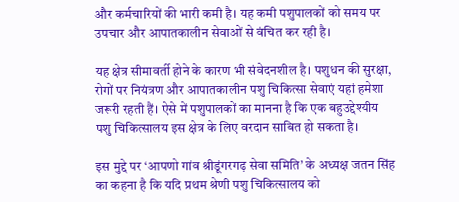और कर्मचारियों की भारी कमी है। यह कमी पशुपालकों को समय पर उपचार और आपातकालीन सेवाओं से वंचित कर रही है।

यह क्षेत्र सीमावर्ती होने के कारण भी संवेदनशील है। पशुधन की सुरक्षा, रोगों पर नियंत्रण और आपातकालीन पशु चिकित्सा सेवाएं यहां हमेशा जरूरी रहती हैं। ऐसे में पशुपालकों का मानना है कि एक बहुउद्देश्यीय पशु चिकित्सालय इस क्षेत्र के लिए वरदान साबित हो सकता है।

इस मुद्दे पर ‘आपणो गांव श्रीडूंगरगढ़ सेवा समिति’ के अध्यक्ष जतन सिंह का कहना है कि यदि प्रथम श्रेणी पशु चिकित्सालय को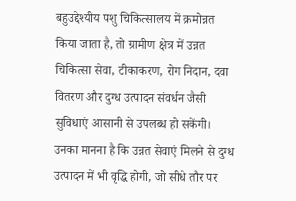बहुउद्देश्यीय पशु चिकित्सालय में क्रमोन्नत किया जाता है, तो ग्रामीण क्षेत्र में उन्नत चिकित्सा सेवा, टीकाकरण, रोग निदान, दवा वितरण और दुग्ध उत्पादन संवर्धन जैसी सुविधाएं आसानी से उपलब्ध हो सकेंगी। उनका मानना है कि उन्नत सेवाएं मिलने से दुग्ध उत्पादन में भी वृद्धि होगी, जो सीधे तौर पर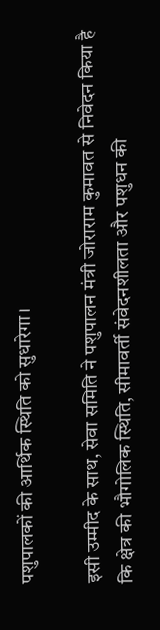पशुपालकों की आर्थिक स्थिति को सुधारेगा।

इसी उम्मीद के साथ, सेवा समिति ने पशुपालन मंत्री जोराराम कुमावत से निवेदन किया है कि क्षेत्र की भौगोलिक स्थिति, सीमावर्ती संवेदनशीलता और पशुधन की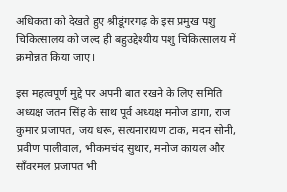अधिकता को देखते हुए श्रीडूंगरगढ़ के इस प्रमुख पशु चिकित्सालय को जल्द ही बहुउद्देश्यीय पशु चिकित्सालय में क्रमोन्नत किया जाए।

इस महत्वपूर्ण मुद्दे पर अपनी बात रखने के लिए समिति अध्यक्ष जतन सिंह के साथ पूर्व अध्यक्ष मनोज डागा, राज कुमार प्रजापत, जय धरू, सत्यनारायण टाक, मदन सोनी, प्रवीण पालीवाल, भीकमचंद सुथार, मनोज कायल और साँवरमल प्रजापत भी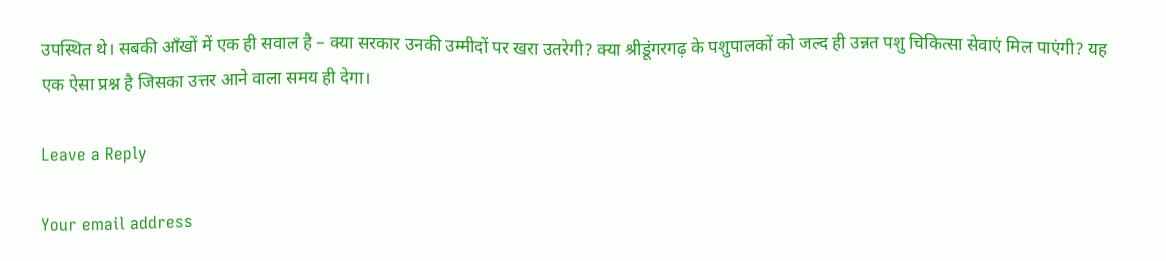उपस्थित थे। सबकी आँखों में एक ही सवाल है – क्या सरकार उनकी उम्मीदों पर खरा उतरेगी? क्या श्रीडूंगरगढ़ के पशुपालकों को जल्द ही उन्नत पशु चिकित्सा सेवाएं मिल पाएंगी? यह एक ऐसा प्रश्न है जिसका उत्तर आने वाला समय ही देगा।

Leave a Reply

Your email address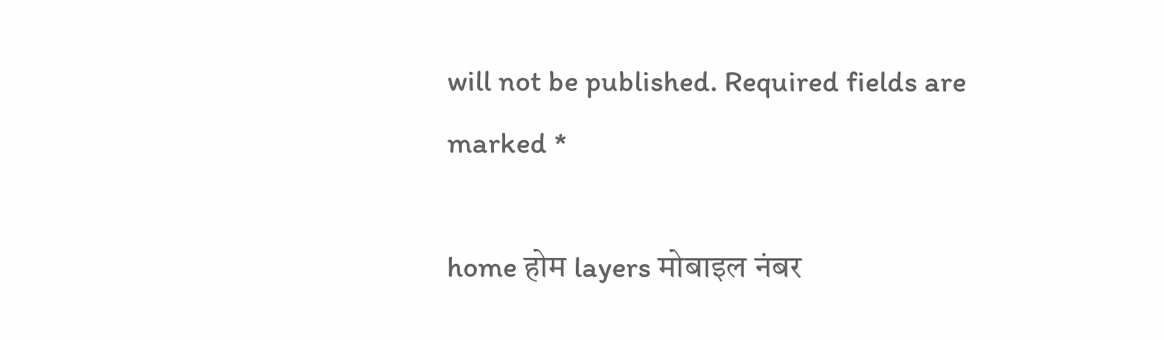will not be published. Required fields are marked *

home होम layers मोबाइल नंबर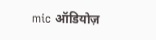mic ऑडियोज़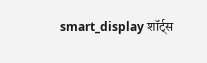smart_display शॉर्ट्स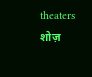theaters शोज़